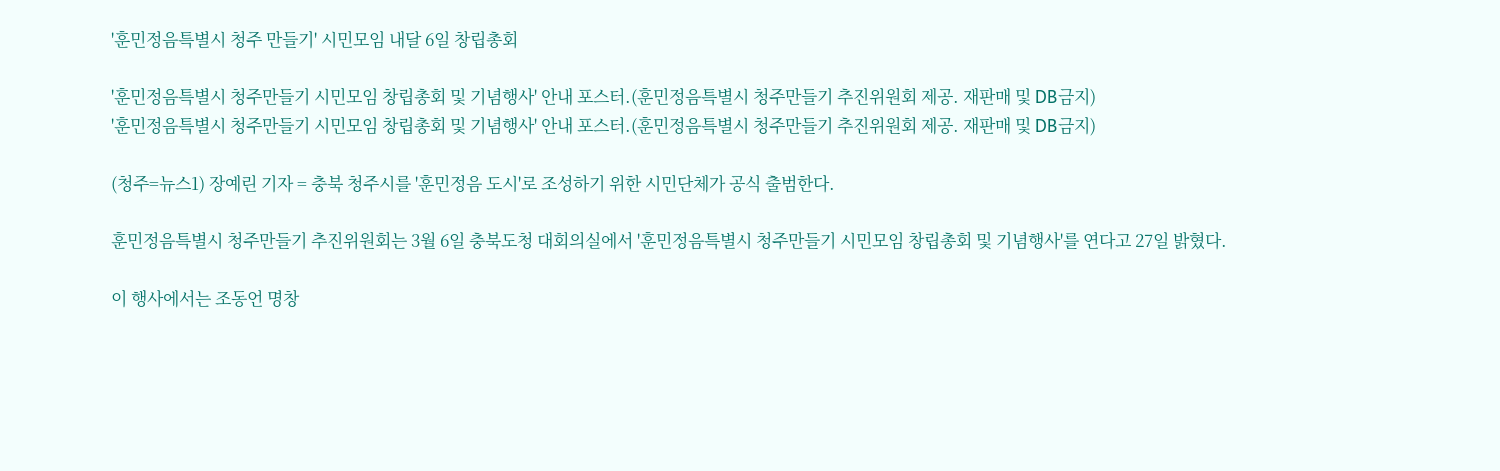'훈민정음특별시 청주 만들기' 시민모임 내달 6일 창립총회

'훈민정음특별시 청주만들기 시민모임 창립총회 및 기념행사' 안내 포스터.(훈민정음특별시 청주만들기 추진위원회 제공. 재판매 및 DB금지)
'훈민정음특별시 청주만들기 시민모임 창립총회 및 기념행사' 안내 포스터.(훈민정음특별시 청주만들기 추진위원회 제공. 재판매 및 DB금지)

(청주=뉴스1) 장예린 기자 = 충북 청주시를 '훈민정음 도시'로 조성하기 위한 시민단체가 공식 출범한다.

훈민정음특별시 청주만들기 추진위원회는 3월 6일 충북도청 대회의실에서 '훈민정음특별시 청주만들기 시민모임 창립총회 및 기념행사'를 연다고 27일 밝혔다.

이 행사에서는 조동언 명창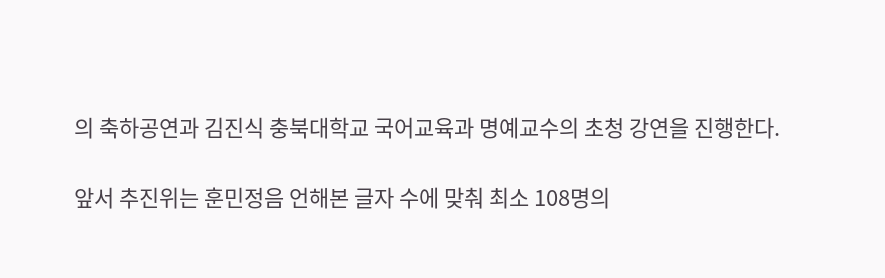의 축하공연과 김진식 충북대학교 국어교육과 명예교수의 초청 강연을 진행한다.

앞서 추진위는 훈민정음 언해본 글자 수에 맞춰 최소 108명의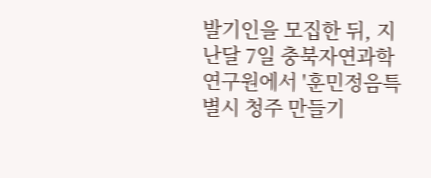발기인을 모집한 뒤, 지난달 7일 충북자연과학연구원에서 '훈민정음특별시 청주 만들기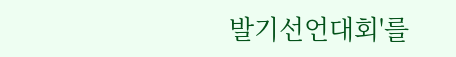발기선언대회'를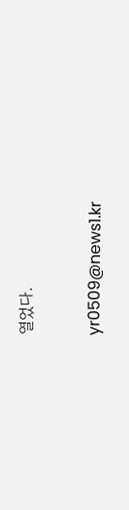열었다.

yr0509@news1.kr